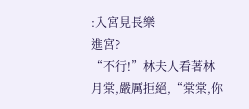:入宮見長樂
進宮?
“不行!”林夫人看著林月棠,嚴厲拒絕,“棠棠,你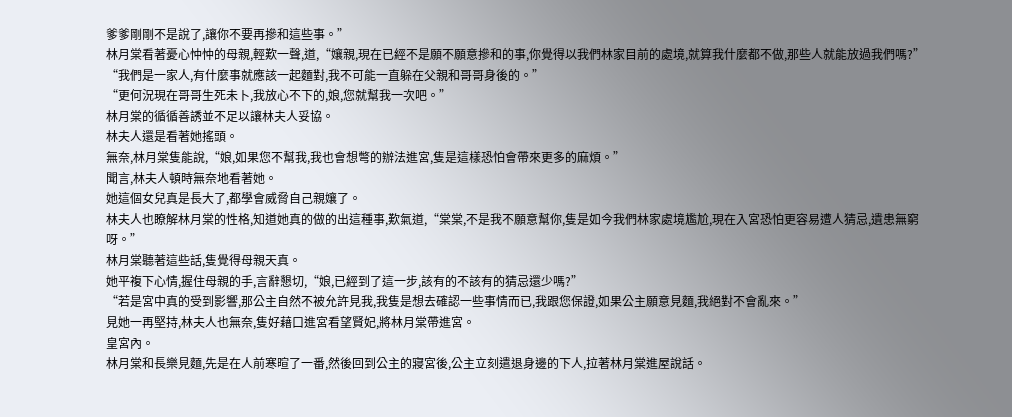爹爹剛剛不是說了,讓你不要再摻和這些事。”
林月棠看著憂心忡忡的母親,輕歎一聲,道,“孃親,現在已經不是願不願意摻和的事,你覺得以我們林家目前的處境,就算我什麼都不做,那些人就能放過我們嗎?”
“我們是一家人,有什麼事就應該一起麵對,我不可能一直躲在父親和哥哥身後的。”
“更何況現在哥哥生死未卜,我放心不下的,娘,您就幫我一次吧。”
林月棠的循循善誘並不足以讓林夫人妥協。
林夫人還是看著她搖頭。
無奈,林月棠隻能說,“娘,如果您不幫我,我也會想彆的辦法進宮,隻是這樣恐怕會帶來更多的麻煩。”
聞言,林夫人頓時無奈地看著她。
她這個女兒真是長大了,都學會威脅自己親孃了。
林夫人也瞭解林月棠的性格,知道她真的做的出這種事,歎氣道,“棠棠,不是我不願意幫你,隻是如今我們林家處境尷尬,現在入宮恐怕更容易遭人猜忌,遺患無窮呀。”
林月棠聽著這些話,隻覺得母親天真。
她平複下心情,握住母親的手,言辭懇切,“娘,已經到了這一步,該有的不該有的猜忌還少嗎?”
“若是宮中真的受到影響,那公主自然不被允許見我,我隻是想去確認一些事情而已,我跟您保證,如果公主願意見麵,我絕對不會亂來。”
見她一再堅持,林夫人也無奈,隻好藉口進宮看望賢妃,將林月棠帶進宮。
皇宮內。
林月棠和長樂見麵,先是在人前寒暄了一番,然後回到公主的寢宮後,公主立刻遣退身邊的下人,拉著林月棠進屋說話。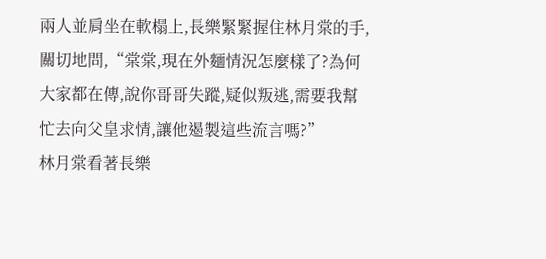兩人並肩坐在軟榻上,長樂緊緊握住林月棠的手,關切地問,“棠棠,現在外麵情況怎麼樣了?為何大家都在傳,說你哥哥失蹤,疑似叛逃,需要我幫忙去向父皇求情,讓他遏製這些流言嗎?”
林月棠看著長樂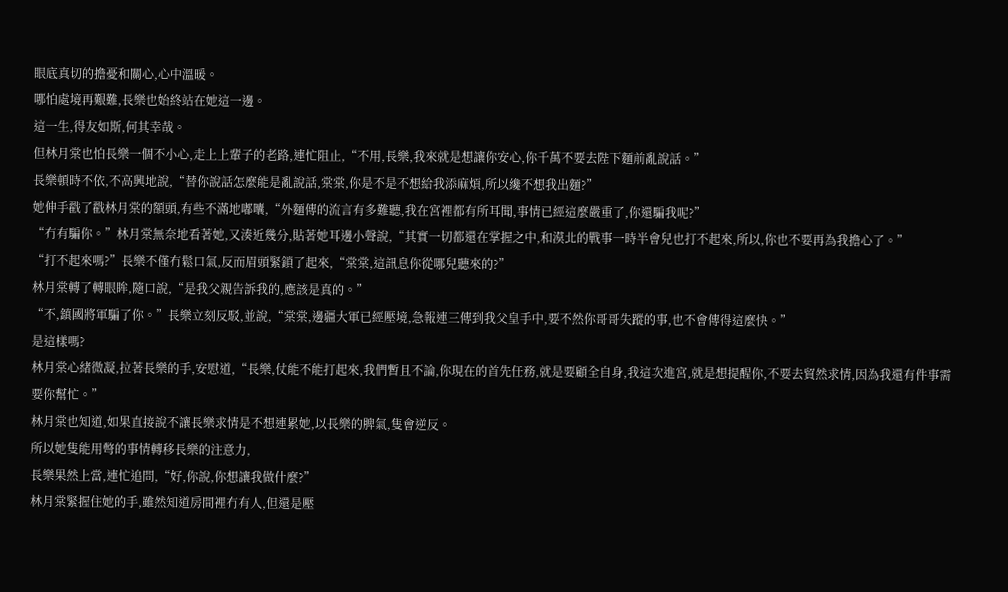眼底真切的擔憂和關心,心中溫暖。
哪怕處境再艱難,長樂也始終站在她這一邊。
這一生,得友如斯,何其幸哉。
但林月棠也怕長樂一個不小心,走上上輩子的老路,連忙阻止,“不用,長樂,我來就是想讓你安心,你千萬不要去陛下麵前亂說話。”
長樂頓時不依,不高興地說,“替你說話怎麼能是亂說話,棠棠,你是不是不想給我添麻煩,所以纔不想我出麵?”
她伸手戳了戳林月棠的額頭,有些不滿地嘟囔,“外麵傳的流言有多難聽,我在宮裡都有所耳聞,事情已經這麼嚴重了,你還騙我呢?”
“冇有騙你。”林月棠無奈地看著她,又湊近幾分,貼著她耳邊小聲說,“其實一切都還在掌握之中,和漠北的戰事一時半會兒也打不起來,所以,你也不要再為我擔心了。”
“打不起來嗎?”長樂不僅冇鬆口氣,反而眉頭緊鎖了起來,“棠棠,這訊息你從哪兒聽來的?”
林月棠轉了轉眼眸,隨口說,“是我父親告訴我的,應該是真的。”
“不,鎮國將軍騙了你。”長樂立刻反駁,並說,“棠棠,邊疆大軍已經壓境,急報連三傳到我父皇手中,要不然你哥哥失蹤的事,也不會傳得這麼快。”
是這樣嗎?
林月棠心緒微凝,拉著長樂的手,安慰道,“長樂,仗能不能打起來,我們暫且不論,你現在的首先任務,就是要顧全自身,我這次進宮,就是想提醒你,不要去貿然求情,因為我還有件事需要你幫忙。”
林月棠也知道,如果直接說不讓長樂求情是不想連累她,以長樂的脾氣,隻會逆反。
所以她隻能用彆的事情轉移長樂的注意力,
長樂果然上當,連忙追問,“好,你說,你想讓我做什麼?”
林月棠緊握住她的手,雖然知道房間裡冇有人,但還是壓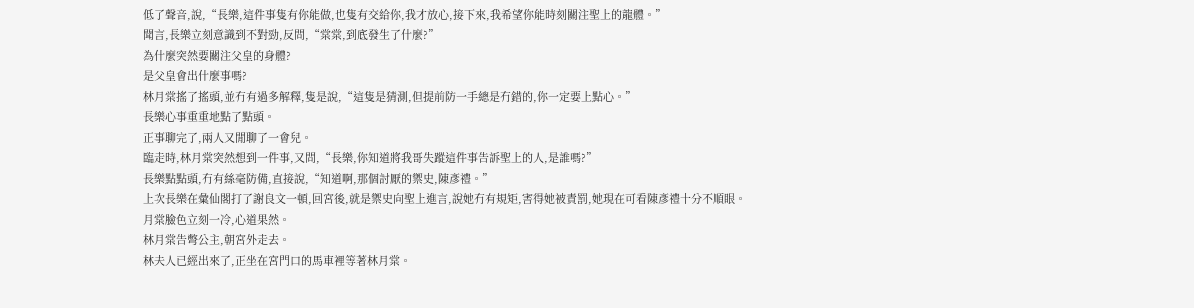低了聲音,說,“長樂,這件事隻有你能做,也隻有交給你,我才放心,接下來,我希望你能時刻關注聖上的龍體。”
聞言,長樂立刻意識到不對勁,反問,“棠棠,到底發生了什麼?”
為什麼突然要關注父皇的身體?
是父皇會出什麼事嗎?
林月棠搖了搖頭,並冇有過多解釋,隻是說,“這隻是猜測,但提前防一手總是冇錯的,你一定要上點心。”
長樂心事重重地點了點頭。
正事聊完了,兩人又閒聊了一會兒。
臨走時,林月棠突然想到一件事,又問,“長樂,你知道將我哥失蹤這件事告訴聖上的人,是誰嗎?”
長樂點點頭,冇有絲毫防備,直接說,“知道啊,那個討厭的禦史,陳彥禮。”
上次長樂在彙仙閣打了謝良文一頓,回宮後,就是禦史向聖上進言,說她冇有規矩,害得她被責罰,她現在可看陳彥禮十分不順眼。
月棠臉色立刻一冷,心道果然。
林月棠告彆公主,朝宮外走去。
林夫人已經出來了,正坐在宮門口的馬車裡等著林月棠。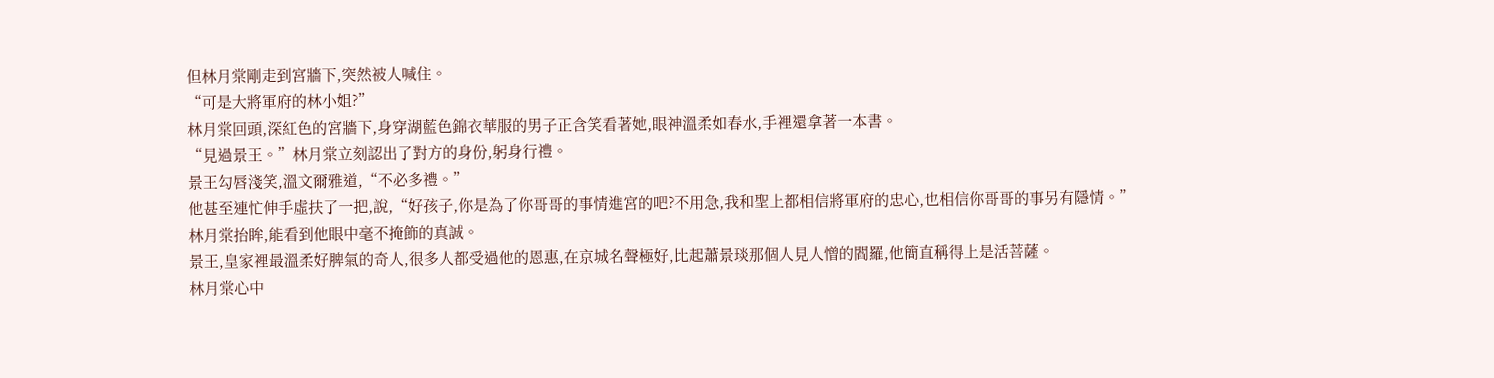但林月棠剛走到宮牆下,突然被人喊住。
“可是大將軍府的林小姐?”
林月棠回頭,深紅色的宮牆下,身穿湖藍色錦衣華服的男子正含笑看著她,眼神溫柔如春水,手裡還拿著一本書。
“見過景王。”林月棠立刻認出了對方的身份,躬身行禮。
景王勾唇淺笑,溫文爾雅道,“不必多禮。”
他甚至連忙伸手虛扶了一把,說,“好孩子,你是為了你哥哥的事情進宮的吧?不用急,我和聖上都相信將軍府的忠心,也相信你哥哥的事另有隱情。”
林月棠抬眸,能看到他眼中毫不掩飾的真誠。
景王,皇家裡最溫柔好脾氣的奇人,很多人都受過他的恩惠,在京城名聲極好,比起蕭景琰那個人見人憎的閻羅,他簡直稱得上是活菩薩。
林月棠心中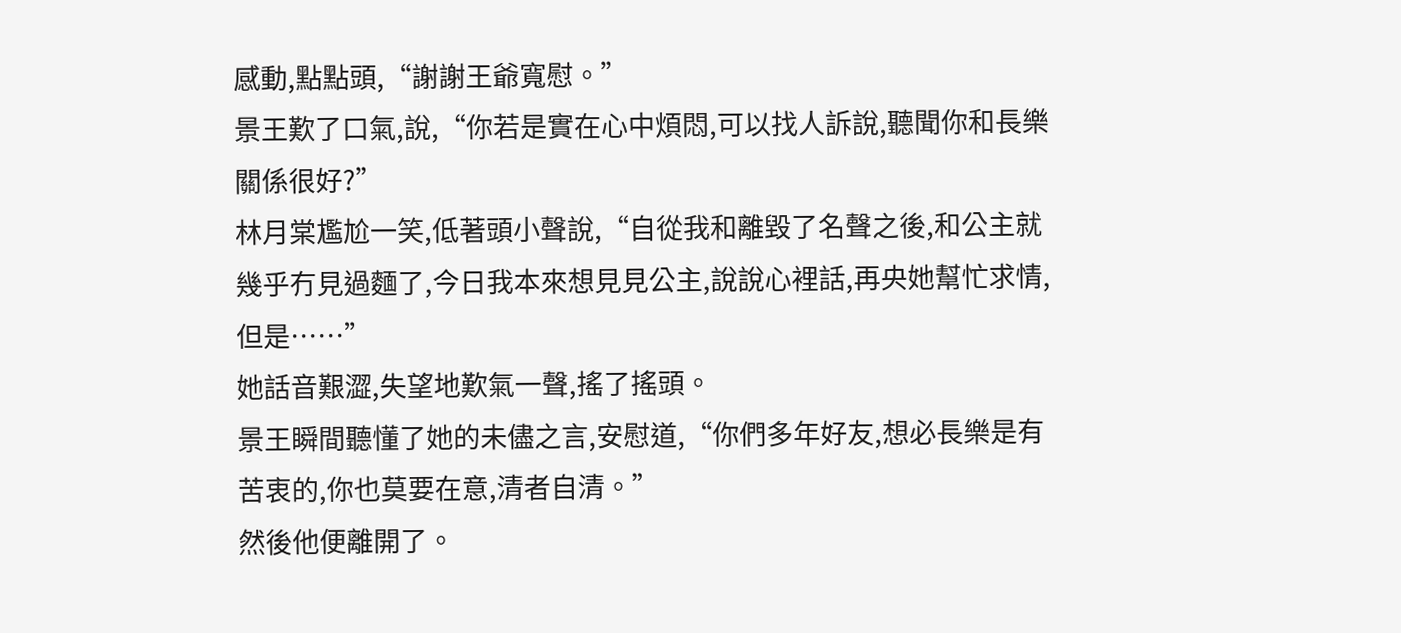感動,點點頭,“謝謝王爺寬慰。”
景王歎了口氣,說,“你若是實在心中煩悶,可以找人訴說,聽聞你和長樂關係很好?”
林月棠尷尬一笑,低著頭小聲說,“自從我和離毀了名聲之後,和公主就幾乎冇見過麵了,今日我本來想見見公主,說說心裡話,再央她幫忙求情,但是……”
她話音艱澀,失望地歎氣一聲,搖了搖頭。
景王瞬間聽懂了她的未儘之言,安慰道,“你們多年好友,想必長樂是有苦衷的,你也莫要在意,清者自清。”
然後他便離開了。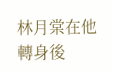林月棠在他轉身後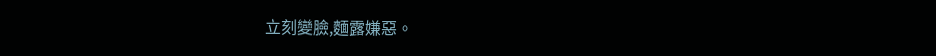立刻變臉,麵露嫌惡。